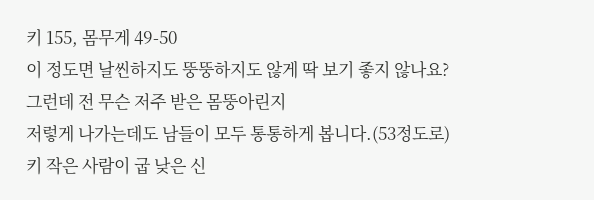키 155, 몸무게 49-50
이 정도면 날씬하지도 뚱뚱하지도 않게 딱 보기 좋지 않나요?
그런데 전 무슨 저주 받은 몸뚱아린지
저렇게 나가는데도 남들이 모두 통통하게 봅니다.(53정도로)
키 작은 사람이 굽 낮은 신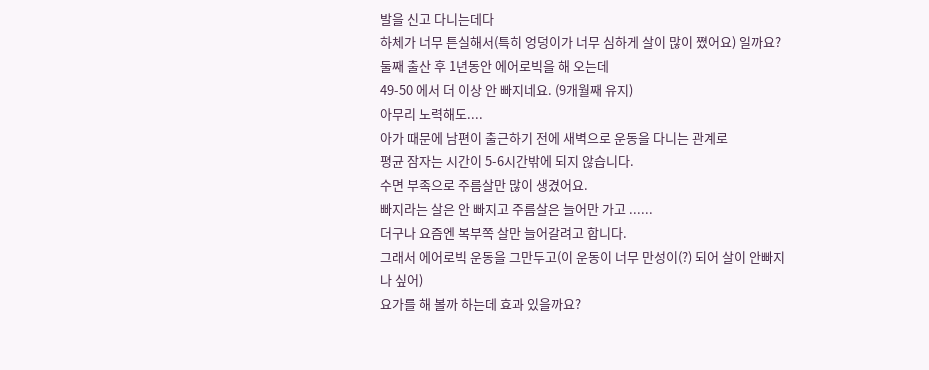발을 신고 다니는데다
하체가 너무 튼실해서(특히 엉덩이가 너무 심하게 살이 많이 쪘어요) 일까요?
둘째 출산 후 1년동안 에어로빅을 해 오는데
49-50 에서 더 이상 안 빠지네요. (9개월째 유지)
아무리 노력해도....
아가 때문에 남편이 출근하기 전에 새벽으로 운동을 다니는 관계로
평균 잠자는 시간이 5-6시간밖에 되지 않습니다.
수면 부족으로 주름살만 많이 생겼어요.
빠지라는 살은 안 빠지고 주름살은 늘어만 가고 ......
더구나 요즘엔 복부쪽 살만 늘어갈려고 합니다.
그래서 에어로빅 운동을 그만두고(이 운동이 너무 만성이(?) 되어 살이 안빠지나 싶어)
요가를 해 볼까 하는데 효과 있을까요?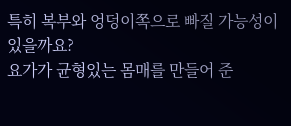특히 복부와 엉덩이쪽으로 빠질 가능성이 있을까요?
요가가 균형있는 몸매를 만들어 준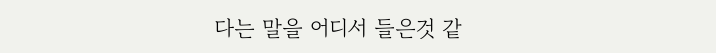다는 말을 어디서 들은것 같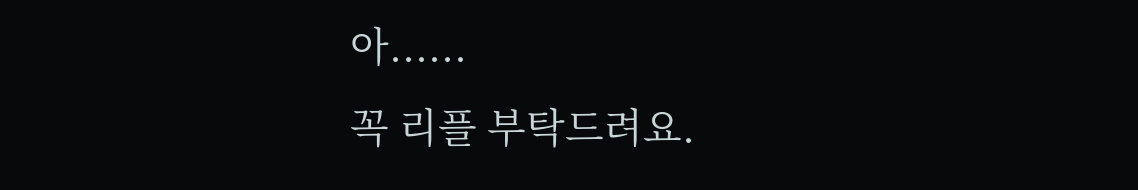아......
꼭 리플 부탁드려요.